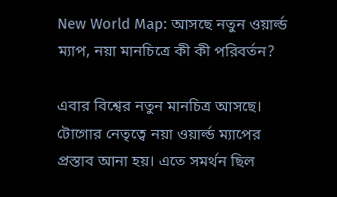New World Map: আসছে নতুন ওয়ার্ল্ড ম্যাপ, নয়া মানচিত্রে কী কী পরিবর্তন?

এবার বিশ্বের নতুন মানচিত্র আসছে। টোগোর নেতৃত্বে নয়া ওয়ার্ল্ড ম্যাপের প্রস্তাব আনা হয়। এতে সমর্থন ছিল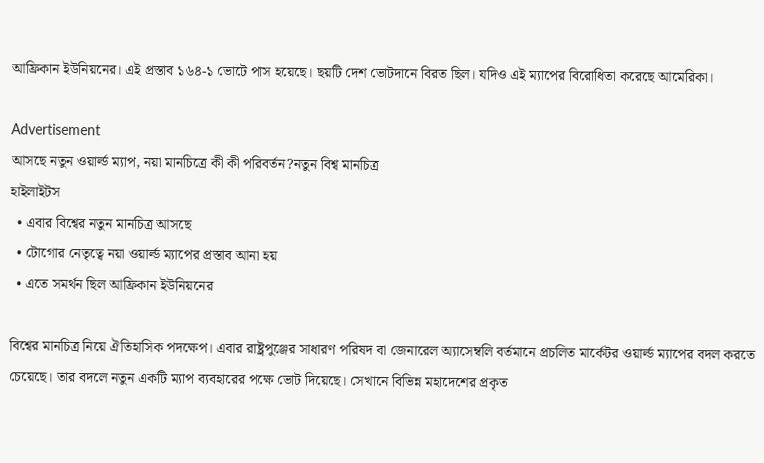আফ্রিকান ইউনিয়নের। এই প্রস্তাব ১৬৪-১ ভোটে পাস হয়েছে। ছয়টি দেশ ভোটদানে বিরত ছিল। যদিও এই ম্যাপের বিরোধিতা করেছে আমেরিকা।

Advertisement
আসছে নতুন ওয়ার্ল্ড ম্যাপ, নয়া মানচিত্রে কী কী পরিবর্তন?নতুন বিশ্ব মানচিত্র
হাইলাইটস
  • এবার বিশ্বের নতুন মানচিত্র আসছে
  • টোগোর নেতৃত্বে নয়া ওয়ার্ল্ড ম্যাপের প্রস্তাব আনা হয়
  • এতে সমর্থন ছিল আফ্রিকান ইউনিয়নের

বিশ্বের মানচিত্র নিয়ে ঐতিহাসিক পদক্ষেপ। এবার রাষ্ট্রপুঞ্জের সাধারণ পরিষদ বা জেনারেল অ্যাসেম্বলি বর্তমানে প্রচলিত মার্কেটর ওয়ার্ল্ড ম্যাপের বদল করতে চেয়েছে। তার বদলে নতুন একটি ম্যাপ ব্যবহারের পক্ষে ভোট দিয়েছে। সেখানে বিভিন্ন মহাদেশের প্রকৃত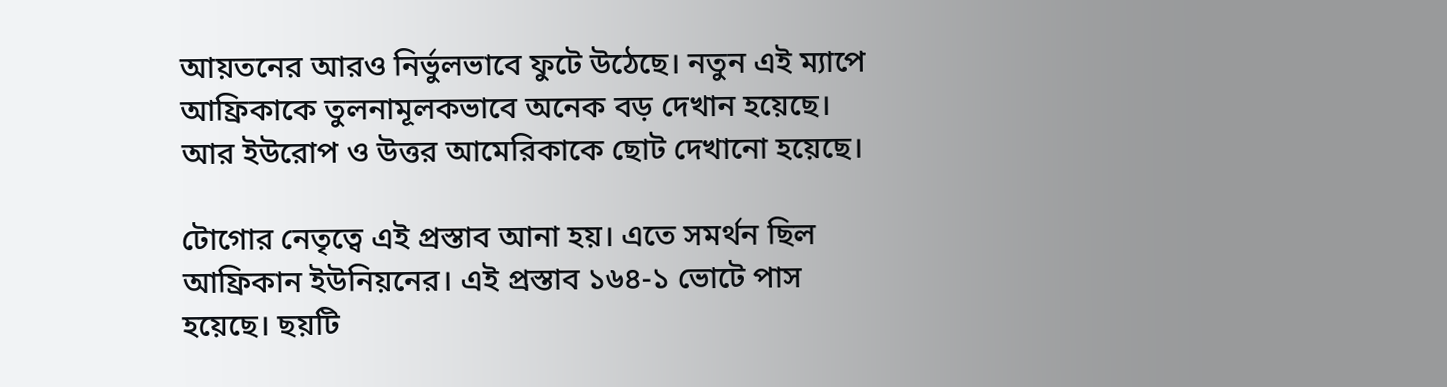আয়তনের আরও নির্ভুলভাবে ফুটে উঠেছে। নতুন এই ম্যাপে আফ্রিকাকে তুলনামূলকভাবে অনেক বড় দেখান হয়েছে। আর ইউরোপ ও উত্তর আমেরিকাকে ছোট দেখানো হয়েছে।

টোগোর নেতৃত্বে এই প্রস্তাব আনা হয়। এতে সমর্থন ছিল আফ্রিকান ইউনিয়নের। এই প্রস্তাব ১৬৪-১ ভোটে পাস হয়েছে। ছয়টি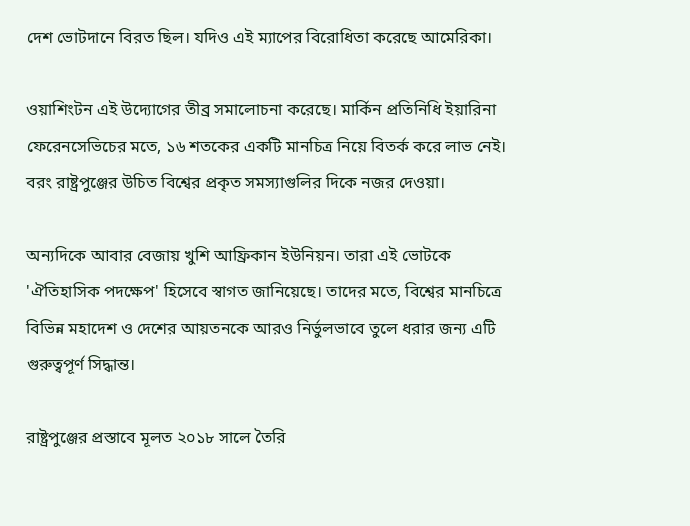দেশ ভোটদানে বিরত ছিল। যদিও এই ম্যাপের বিরোধিতা করেছে আমেরিকা।

ওয়াশিংটন এই উদ্যোগের তীব্র সমালোচনা করেছে। মার্কিন প্রতিনিধি ইয়ারিনা ফেরেনসেভিচের মতে, ১৬ শতকের একটি মানচিত্র নিয়ে বিতর্ক করে লাভ নেই। বরং রাষ্ট্রপুঞ্জের উচিত বিশ্বের প্রকৃত সমস্যাগুলির দিকে নজর দেওয়া।

অন্যদিকে আবার বেজায় খুশি আফ্রিকান ইউনিয়ন। তারা এই ভোটকে 'ঐতিহাসিক পদক্ষেপ' হিসেবে স্বাগত জানিয়েছে। তাদের মতে, বিশ্বের মানচিত্রে বিভিন্ন মহাদেশ ও দেশের আয়তনকে আরও নির্ভুলভাবে তুলে ধরার জন্য এটি গুরুত্বপূর্ণ সিদ্ধান্ত।

রাষ্ট্রপুঞ্জের প্রস্তাবে মূলত ২০১৮ সালে তৈরি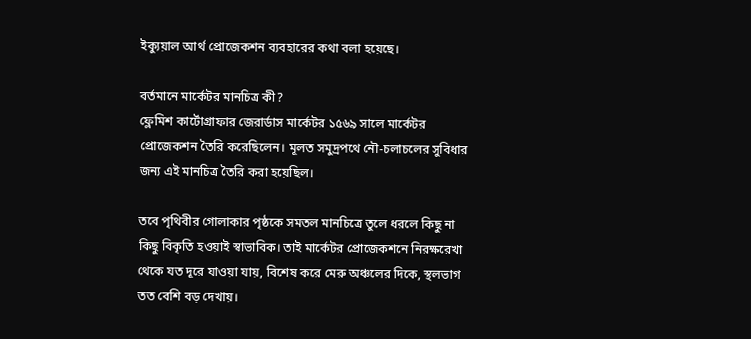ইক্যুয়াল আর্থ প্রোজেকশন ব্যবহারের কথা বলা হয়েছে।

বর্তমানে মার্কেটর মানচিত্র কী?
ফ্লেমিশ কার্টোগ্রাফার জেরার্ডাস মার্কেটর ১৫৬৯ সালে মার্কেটর প্রোজেকশন তৈরি করেছিলেন। মূলত সমুদ্রপথে নৌ-চলাচলের সুবিধার জন্য এই মানচিত্র তৈরি করা হয়েছিল।

তবে পৃথিবীর গোলাকার পৃষ্ঠকে সমতল মানচিত্রে তুলে ধরলে কিছু না কিছু বিকৃতি হওয়াই স্বাভাবিক। তাই মার্কেটর প্রোজেকশনে নিরক্ষরেখা থেকে যত দূরে যাওয়া যায়, বিশেষ করে মেরু অঞ্চলের দিকে, স্থলভাগ তত বেশি বড় দেখায়।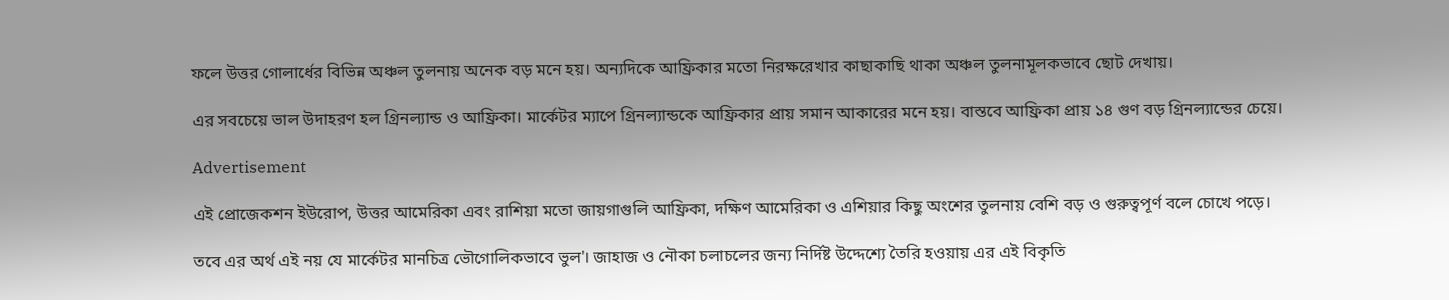ফলে উত্তর গোলার্ধের বিভিন্ন অঞ্চল তুলনায় অনেক বড় মনে হয়। অন্যদিকে আফ্রিকার মতো নিরক্ষরেখার কাছাকাছি থাকা অঞ্চল তুলনামূলকভাবে ছোট দেখায়।

এর সবচেয়ে ভাল উদাহরণ হল গ্রিনল্যান্ড ও আফ্রিকা। মার্কেটর ম্যাপে গ্রিনল্যান্ডকে আফ্রিকার প্রায় সমান আকারের মনে হয়। বাস্তবে আফ্রিকা প্রায় ১৪ গুণ বড় গ্রিনল্যান্ডের চেয়ে।

Advertisement

এই প্রোজেকশন ইউরোপ, উত্তর আমেরিকা এবং রাশিয়া মতো জায়গাগুলি আফ্রিকা, দক্ষিণ আমেরিকা ও এশিয়ার কিছু অংশের তুলনায় বেশি বড় ও গুরুত্বপূর্ণ বলে চোখে পড়ে।

তবে এর অর্থ এই নয় যে মার্কেটর মানচিত্র ভৌগোলিকভাবে ভুল'। জাহাজ ও নৌকা চলাচলের জন্য নির্দিষ্ট উদ্দেশ্যে তৈরি হওয়ায় এর এই বিকৃতি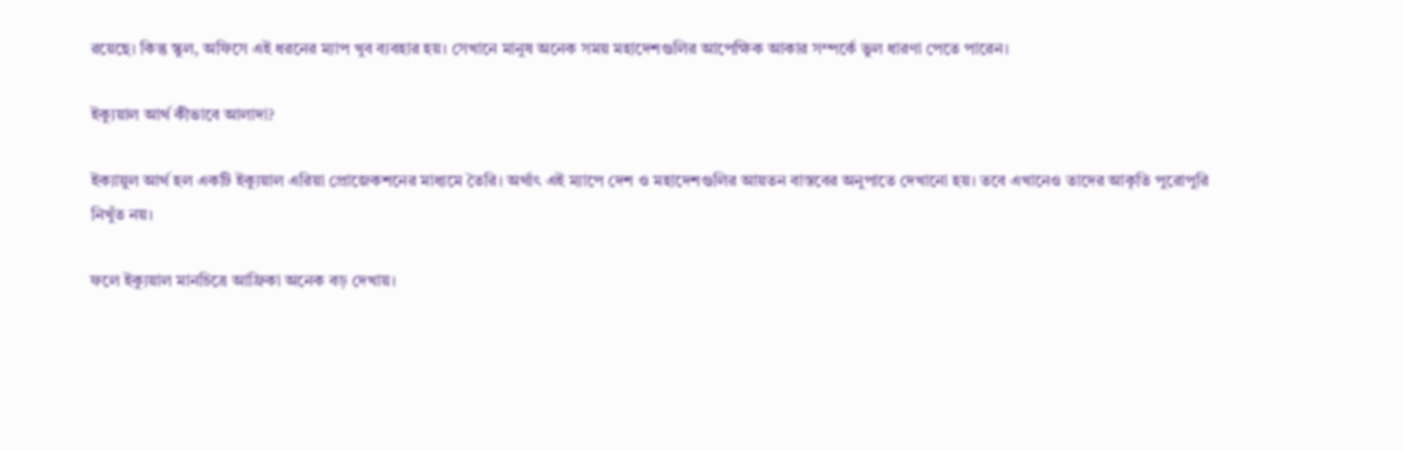রয়েছে। কিন্তু স্কুল, অফিসে এই ধরনের ম্যাপ খুব ব্যবহার হয়। সেখানে মানুষ অনেক সময় মহাদেশগুলির আপেক্ষিক আকার সম্পর্কে ভুল ধারণা পেতে পারেন।

ইক্যুয়াল আর্থ কীভাবে আলাদা?

ইক্যায়ুল আর্থ হল একটি ইক্যুয়াল এরিয়া প্রোজেকশনের মাধ্যমে তৈরি। অর্থাৎ এই ম্যাপে দেশ ও মহাদেশগুলির আয়তন বাস্তবের অনুপাতে দেখানো হয়। তবে এখানেও তাদের আকৃতি পুরোপুরি নিখুঁত নয়।

ফলে ইক্যুয়াল মানচিত্রে আফ্রিকা অনেক বড় দেখায়।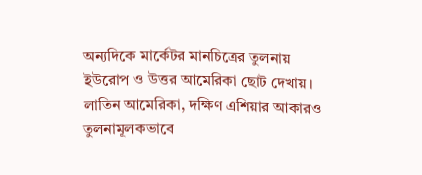অন্যদিকে মার্কেটর মানচিত্রের তুলনায় ইউরোপ ও উত্তর আমেরিকা ছোট দেখায়। লাতিন আমেরিকা, দক্ষিণ এশিয়ার আকারও তুলনামূলকভাবে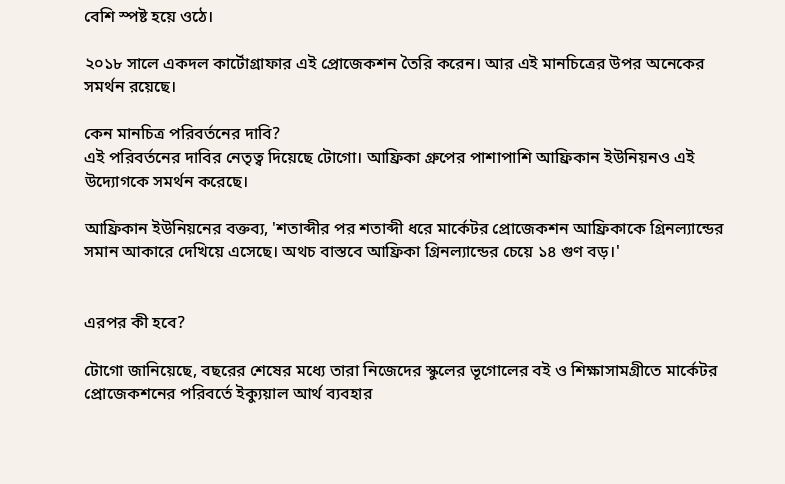বেশি স্পষ্ট হয়ে ওঠে।

২০১৮ সালে একদল কার্টোগ্রাফার এই প্রোজেকশন তৈরি করেন। আর এই মানচিত্রের উপর অনেকের সমর্থন রয়েছে।

কেন মানচিত্র পরিবর্তনের দাবি?
এই পরিবর্তনের দাবির নেতৃত্ব দিয়েছে টোগো। আফ্রিকা গ্রুপের পাশাপাশি আফ্রিকান ইউনিয়নও এই উদ্যোগকে সমর্থন করেছে।

আফ্রিকান ইউনিয়নের বক্তব্য, 'শতাব্দীর পর শতাব্দী ধরে মার্কেটর প্রোজেকশন আফ্রিকাকে গ্রিনল্যান্ডের সমান আকারে দেখিয়ে এসেছে। অথচ বাস্তবে আফ্রিকা গ্রিনল্যান্ডের চেয়ে ১৪ গুণ বড়।'


এরপর কী হবে?

টোগো জানিয়েছে, বছরের শেষের মধ্যে তারা নিজেদের স্কুলের ভূগোলের বই ও শিক্ষাসামগ্রীতে মার্কেটর প্রোজেকশনের পরিবর্তে ইক্যুয়াল আর্থ ব্যবহার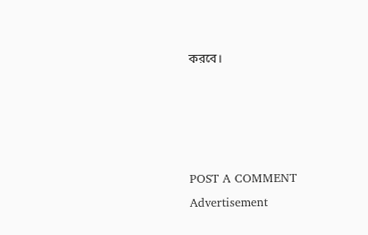করবে।




POST A COMMENT
Advertisement